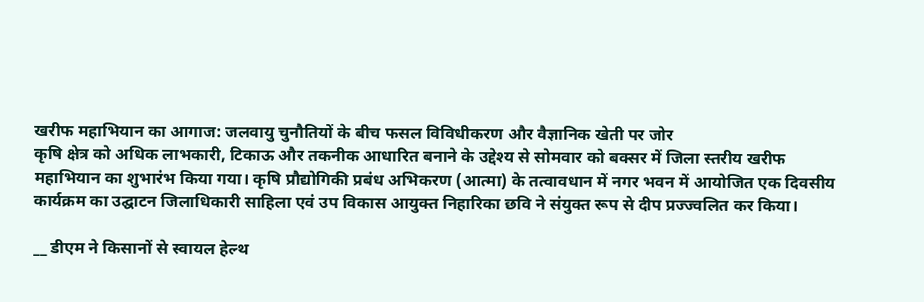खरीफ महाभियान का आगाज: जलवायु चुनौतियों के बीच फसल विविधीकरण और वैज्ञानिक खेती पर जोर
कृषि क्षेत्र को अधिक लाभकारी, टिकाऊ और तकनीक आधारित बनाने के उद्देश्य से सोमवार को बक्सर में जिला स्तरीय खरीफ महाभियान का शुभारंभ किया गया। कृषि प्रौद्योगिकी प्रबंध अभिकरण (आत्मा) के तत्वावधान में नगर भवन में आयोजित एक दिवसीय कार्यक्रम का उद्घाटन जिलाधिकारी साहिला एवं उप विकास आयुक्त निहारिका छवि ने संयुक्त रूप से दीप प्रज्ज्वलित कर किया।

__ डीएम ने किसानों से स्वायल हेल्थ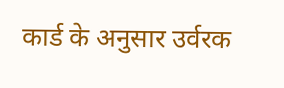कार्ड के अनुसार उर्वरक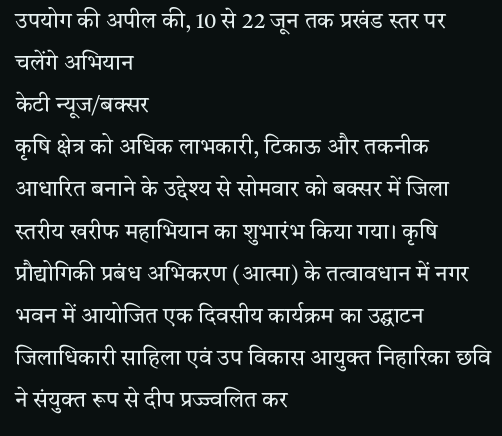उपयोग की अपील की, 10 से 22 जून तक प्रखंड स्तर पर चलेंगे अभियान
केटी न्यूज/बक्सर
कृषि क्षेत्र को अधिक लाभकारी, टिकाऊ और तकनीक आधारित बनाने के उद्देश्य से सोमवार को बक्सर में जिला स्तरीय खरीफ महाभियान का शुभारंभ किया गया। कृषि प्रौद्योगिकी प्रबंध अभिकरण (आत्मा) के तत्वावधान में नगर भवन में आयोजित एक दिवसीय कार्यक्रम का उद्घाटन जिलाधिकारी साहिला एवं उप विकास आयुक्त निहारिका छवि ने संयुक्त रूप से दीप प्रज्ज्वलित कर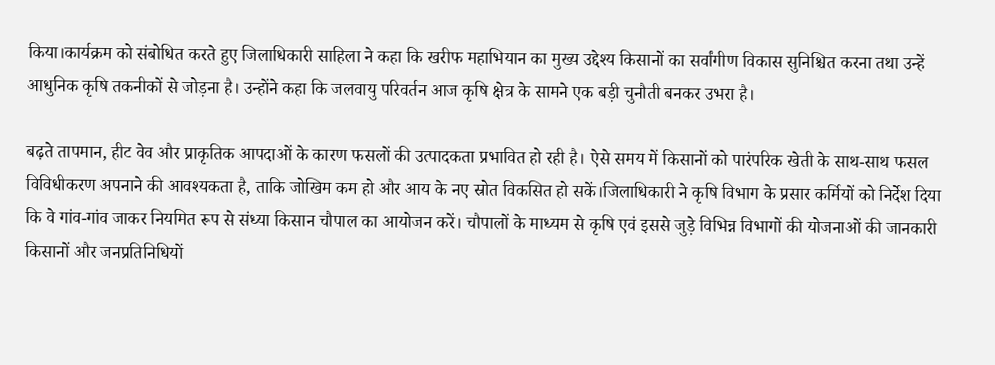किया।कार्यक्रम को संबोधित करते हुए जिलाधिकारी साहिला ने कहा कि खरीफ महाभियान का मुख्य उद्देश्य किसानों का सर्वांगीण विकास सुनिश्चित करना तथा उन्हें आधुनिक कृषि तकनीकों से जोड़ना है। उन्होंने कहा कि जलवायु परिवर्तन आज कृषि क्षेत्र के सामने एक बड़ी चुनौती बनकर उभरा है।

बढ़ते तापमान, हीट वेव और प्राकृतिक आपदाओं के कारण फसलों की उत्पादकता प्रभावित हो रही है। ऐसे समय में किसानों को पारंपरिक खेती के साथ-साथ फसल विविधीकरण अपनाने की आवश्यकता है, ताकि जोखिम कम हो और आय के नए स्रोत विकसित हो सकें।जिलाधिकारी ने कृषि विभाग के प्रसार कर्मियों को निर्देश दिया कि वे गांव-गांव जाकर नियमित रूप से संध्या किसान चौपाल का आयोजन करें। चौपालों के माध्यम से कृषि एवं इससे जुड़े विभिन्न विभागों की योजनाओं की जानकारी किसानों और जनप्रतिनिधियों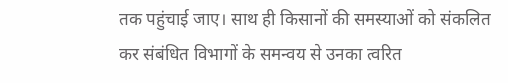तक पहुंचाई जाए। साथ ही किसानों की समस्याओं को संकलित कर संबंधित विभागों के समन्वय से उनका त्वरित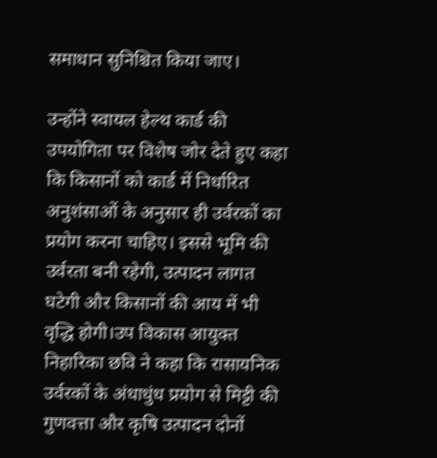समाधान सुनिश्चित किया जाए।

उन्होंने स्वायल हेल्थ कार्ड की उपयोगिता पर विशेष जोर देते हुए कहा कि किसानों को कार्ड में निर्धारित अनुशंसाओं के अनुसार ही उर्वरकों का प्रयोग करना चाहिए। इससे भूमि की उर्वरता बनी रहेगी, उत्पादन लागत घटेगी और किसानों की आय में भी वृद्धि होगी।उप विकास आयुक्त निहारिका छवि ने कहा कि रासायनिक उर्वरकों के अंधाधुंध प्रयोग से मिट्टी की गुणवत्ता और कृषि उत्पादन दोनों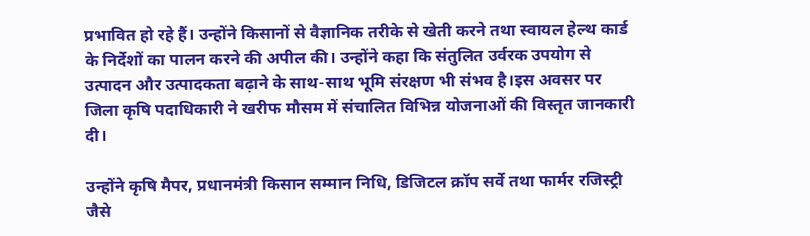प्रभावित हो रहे हैं। उन्होंने किसानों से वैज्ञानिक तरीके से खेती करने तथा स्वायल हेल्थ कार्ड के निर्देशों का पालन करने की अपील की। उन्होंने कहा कि संतुलित उर्वरक उपयोग से उत्पादन और उत्पादकता बढ़ाने के साथ-साथ भूमि संरक्षण भी संभव है।इस अवसर पर जिला कृषि पदाधिकारी ने खरीफ मौसम में संचालित विभिन्न योजनाओं की विस्तृत जानकारी दी।

उन्होंने कृषि मैपर, प्रधानमंत्री किसान सम्मान निधि, डिजिटल क्रॉप सर्वे तथा फार्मर रजिस्ट्री जैसे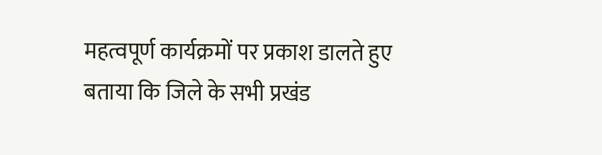महत्वपूर्ण कार्यक्रमों पर प्रकाश डालते हुए बताया कि जिले के सभी प्रखंड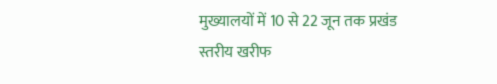मुख्यालयों में 10 से 22 जून तक प्रखंड स्तरीय खरीफ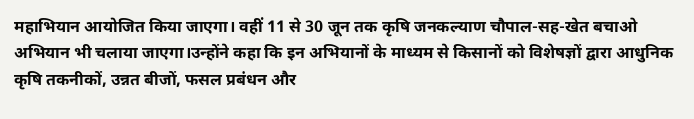महाभियान आयोजित किया जाएगा। वहीं 11 से 30 जून तक कृषि जनकल्याण चौपाल-सह-खेत बचाओ अभियान भी चलाया जाएगा।उन्होंने कहा कि इन अभियानों के माध्यम से किसानों को विशेषज्ञों द्वारा आधुनिक कृषि तकनीकों, उन्नत बीजों, फसल प्रबंधन और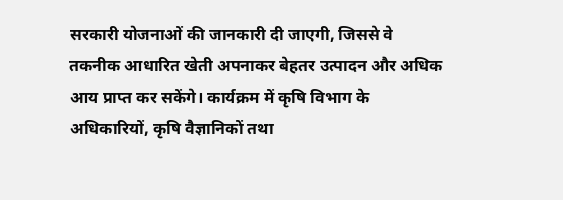सरकारी योजनाओं की जानकारी दी जाएगी, जिससे वे तकनीक आधारित खेती अपनाकर बेहतर उत्पादन और अधिक आय प्राप्त कर सकेंगे। कार्यक्रम में कृषि विभाग के अधिकारियों, कृषि वैज्ञानिकों तथा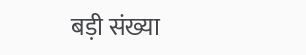बड़ी संख्या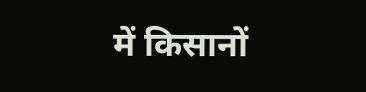में किसानों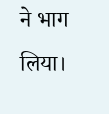ने भाग लिया।